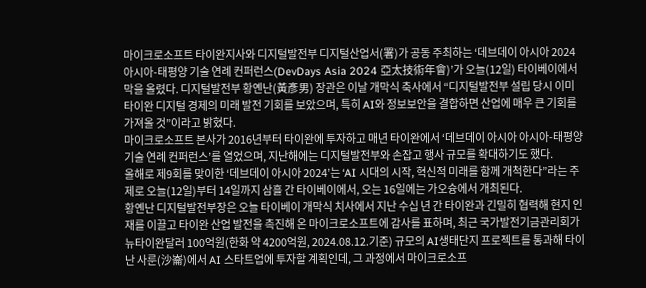마이크로소프트 타이완지사와 디지털발전부 디지털산업서(署)가 공동 주최하는 ‘데브데이 아시아 2024 아시아-태평양 기술 연례 컨퍼런스(DevDays Asia 2024 亞太技術年會)’가 오늘(12일) 타이베이에서 막을 올렸다. 디지털발전부 황옌난(黃彥男) 장관은 이날 개막식 축사에서 “디지털발전부 설립 당시 이미 타이완 디지털 경제의 미래 발전 기회를 보았으며, 특히 AI와 정보보안을 결합하면 산업에 매우 큰 기회를 가져올 것”이라고 밝혔다.
마이크로소프트 본사가 2016년부터 타이완에 투자하고 매년 타이완에서 ‘데브데이 아시아 아시아-태평양 기술 연례 컨퍼런스’를 열었으며, 지난해에는 디지털발전부와 손잡고 행사 규모를 확대하기도 했다.
올해로 제9회를 맞이한 ‘데브데이 아시아 2024’는 ‘AI 시대의 시작, 혁신적 미래를 함께 개척한다”라는 주제로 오늘(12일)부터 14일까지 삼흘 간 타이베이에서, 오는 16일에는 가오슝에서 개최된다.
황옌난 디지털발전부장은 오늘 타이베이 개막식 치사에서 지난 수십 년 간 타이완과 긴밀히 협력해 현지 인재를 이끌고 타이완 산업 발전을 촉진해 온 마이크로소프트에 감사를 표하며, 최근 국가발전기금관리회가 뉴타이완달러 100억원(한화 약 4200억원, 2024.08.12.기준) 규모의 AI생태단지 프로젝트를 통과해 타이난 사룬(沙崙)에서 AI 스타트업에 투자할 계획인데, 그 과정에서 마이크로소프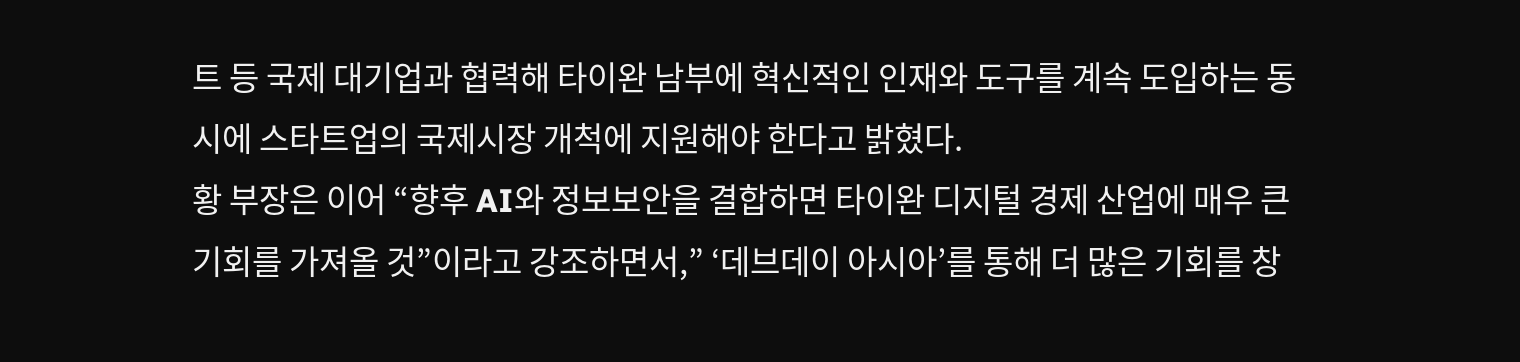트 등 국제 대기업과 협력해 타이완 남부에 혁신적인 인재와 도구를 계속 도입하는 동시에 스타트업의 국제시장 개척에 지원해야 한다고 밝혔다.
황 부장은 이어 “향후 AI와 정보보안을 결합하면 타이완 디지털 경제 산업에 매우 큰 기회를 가져올 것”이라고 강조하면서,” ‘데브데이 아시아’를 통해 더 많은 기회를 창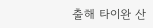출해 타이완 산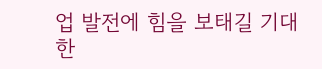업 발전에 힘을 보태길 기대한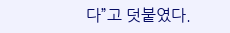다”고 덧붙였다.